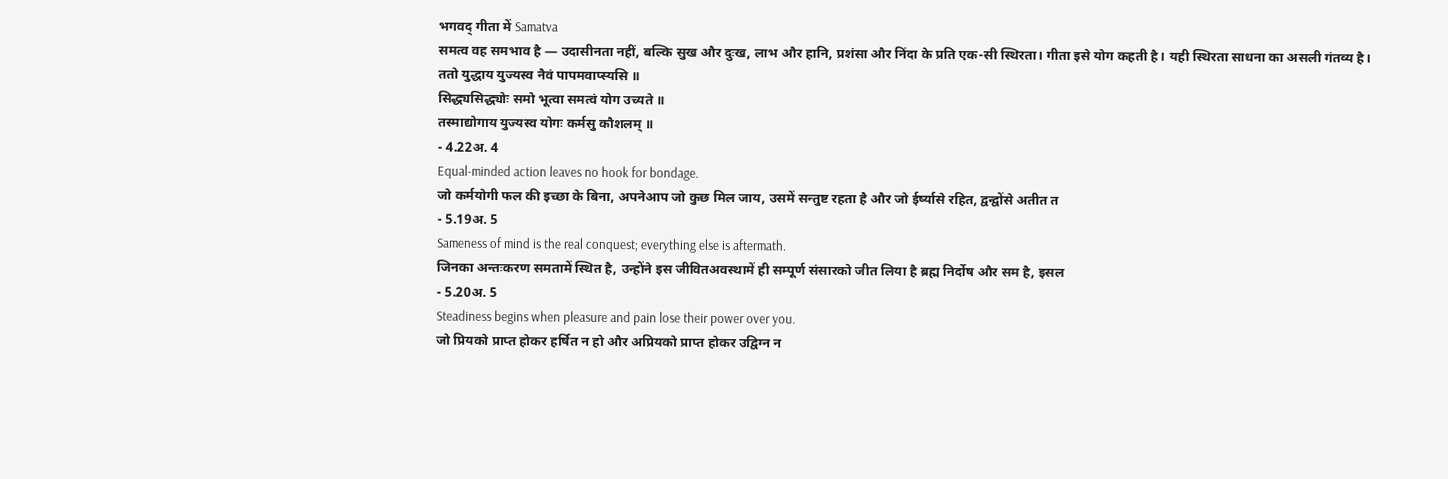भगवद् गीता में Samatva
समत्व वह समभाव है — उदासीनता नहीं, बल्कि सुख और दुःख, लाभ और हानि, प्रशंसा और निंदा के प्रति एक-सी स्थिरता। गीता इसे योग कहती है। यही स्थिरता साधना का असली गंतव्य है।
ततो युद्धाय युज्यस्व नैवं पापमवाप्स्यसि ॥
सिद्ध्यसिद्ध्योः समो भूत्वा समत्वं योग उच्यते ॥
तस्माद्योगाय युज्यस्व योगः कर्मसु कौशलम् ॥
- 4.22अ. 4
Equal-minded action leaves no hook for bondage.
जो कर्मयोगी फल की इच्छा के बिना, अपनेआप जो कुछ मिल जाय, उसमें सन्तुष्ट रहता है और जो ईर्ष्यासे रहित, द्वन्द्वोंसे अतीत त
- 5.19अ. 5
Sameness of mind is the real conquest; everything else is aftermath.
जिनका अन्तःकरण समतामें स्थित है, उन्होंने इस जीवितअवस्थामें ही सम्पूर्ण संसारको जीत लिया है ब्रह्म निर्दोष और सम है, इसल
- 5.20अ. 5
Steadiness begins when pleasure and pain lose their power over you.
जो प्रियको प्राप्त होकर हर्षित न हो और अप्रियको प्राप्त होकर उद्विग्न न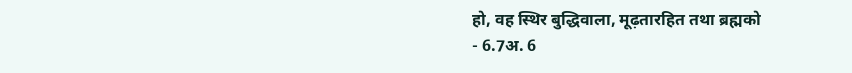हो, वह स्थिर बुद्धिवाला, मूढ़तारहित तथा ब्रह्मको
- 6.7अ. 6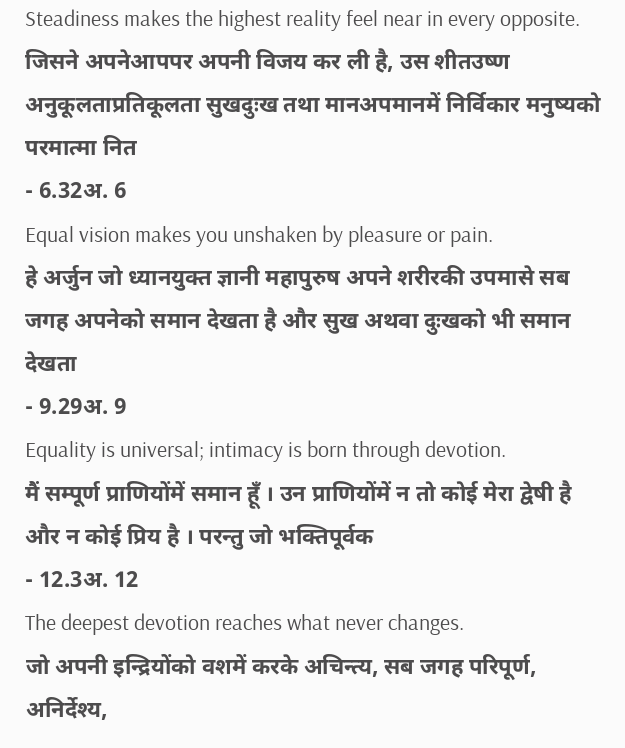Steadiness makes the highest reality feel near in every opposite.
जिसने अपनेआपपर अपनी विजय कर ली है, उस शीतउष्ण अनुकूलताप्रतिकूलता सुखदुःख तथा मानअपमानमें निर्विकार मनुष्यको परमात्मा नित
- 6.32अ. 6
Equal vision makes you unshaken by pleasure or pain.
हे अर्जुन जो ध्यानयुक्त ज्ञानी महापुरुष अपने शरीरकी उपमासे सब जगह अपनेको समान देखता है और सुख अथवा दुःखको भी समान देखता
- 9.29अ. 9
Equality is universal; intimacy is born through devotion.
मैं सम्पूर्ण प्राणियोंमें समान हूँ । उन प्राणियोंमें न तो कोई मेरा द्वेषी है और न कोई प्रिय है । परन्तु जो भक्तिपूर्वक
- 12.3अ. 12
The deepest devotion reaches what never changes.
जो अपनी इन्द्रियोंको वशमें करके अचिन्त्य, सब जगह परिपूर्ण, अनिर्देश्य,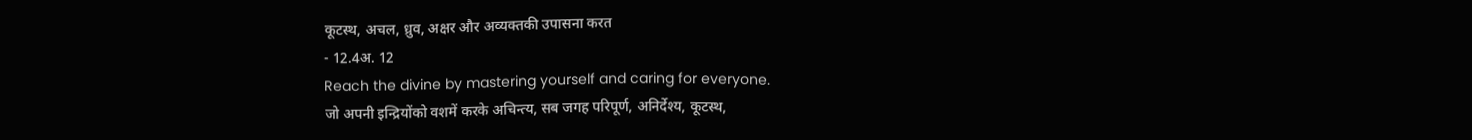कूटस्थ, अचल, ध्रुव, अक्षर और अव्यक्तकी उपासना करत
- 12.4अ. 12
Reach the divine by mastering yourself and caring for everyone.
जो अपनी इन्द्रियोंको वशमें करके अचिन्त्य, सब जगह परिपूर्ण, अनिर्देश्य, कूटस्थ,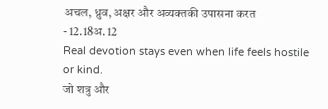अचल, ध्रुव, अक्षर और अव्यक्तकी उपासना करत
- 12.18अ. 12
Real devotion stays even when life feels hostile or kind.
जो शत्रु और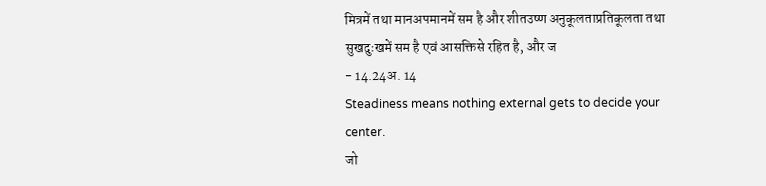मित्रमें तथा मानअपमानमें सम है और शीतउष्ण अनुकूलताप्रतिकूलता तथा सुखदुःखमें सम है एवं आसक्तिसे रहित है, और ज
- 14.24अ. 14
Steadiness means nothing external gets to decide your center.
जो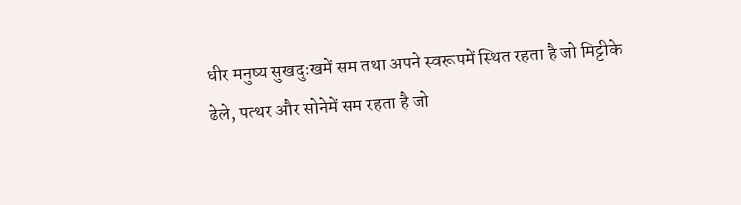धीर मनुष्य सुखदुःखमें सम तथा अपने स्वरूपमें स्थित रहता है जो मिट्टीके ढेले, पत्थर और सोनेमें सम रहता है जो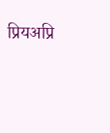प्रियअप्रि